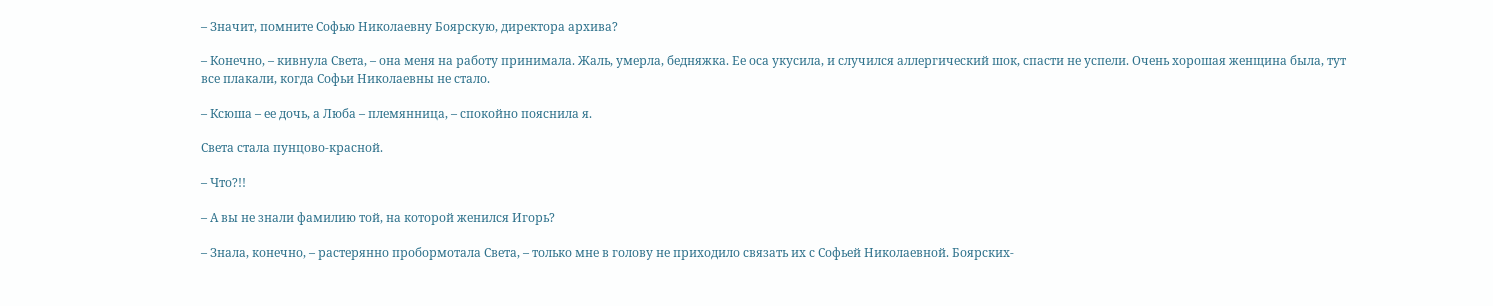– Значит, помните Софью Николаевну Боярскую, директора архива?

– Конечно, – кивнула Света, – она меня на работу принимала. Жаль, умерла, бедняжка. Ее оса укусила, и случился аллергический шок, спасти не успели. Очень хорошая женщина была, тут все плакали, когда Софьи Николаевны не стало.

– Ксюша – ее дочь, а Люба – племянница, – спокойно пояснила я.

Света стала пунцово-красной.

– Что?!!

– А вы не знали фамилию той, на которой женился Игорь?

– Знала, конечно, – растерянно пробормотала Света, – только мне в голову не приходило связать их с Софьей Николаевной. Боярских-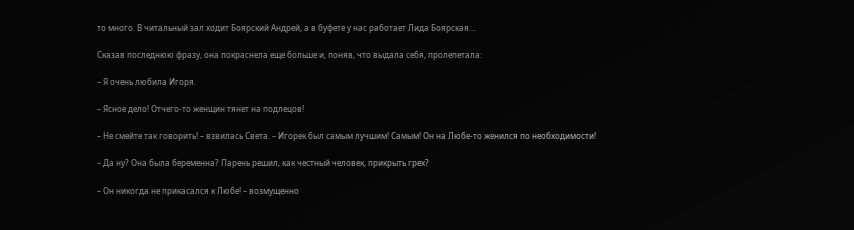то много. В читальный зал ходит Боярский Андрей, а в буфете у нас работает Лида Боярская…

Сказав последнюю фразу, она покраснела еще больше и, поняв, что выдала себя, пролепетала:

– Я очень любила Игоря.

– Ясное дело! Отчего-то женщин тянет на подлецов!

– Не смейте так говорить! – взвилась Света. – Игорек был самым лучшим! Самым! Он на Любе-то женился по необходимости!

– Да ну? Она была беременна? Парень решил, как честный человек, прикрыть грех?

– Он никогда не прикасался к Любе! – возмущенно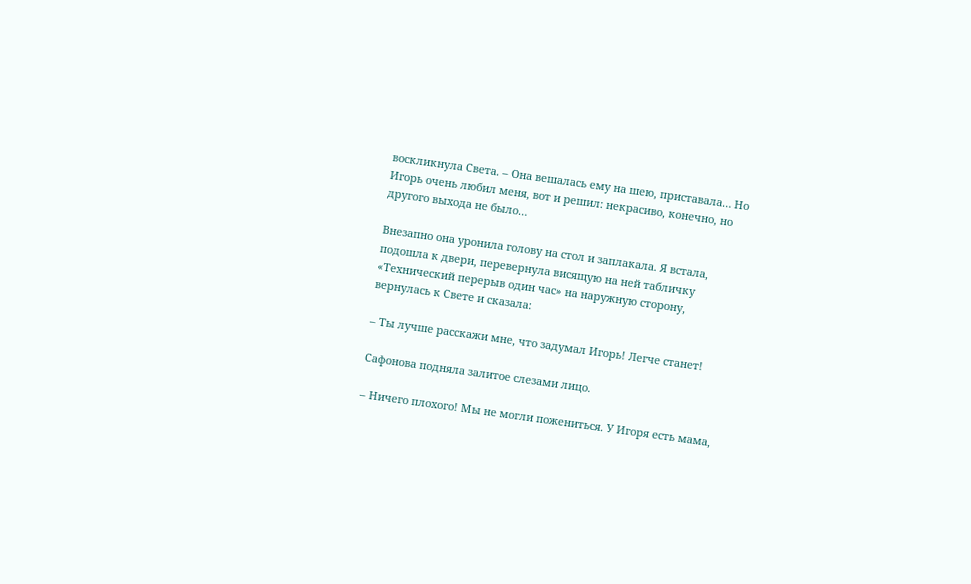воскликнула Света. – Она вешалась ему на шею, приставала… Но Игорь очень любил меня, вот и решил: некрасиво, конечно, но другого выхода не было…

Внезапно она уронила голову на стол и заплакала. Я встала, подошла к двери, перевернула висящую на ней табличку «Технический перерыв один час» на наружную сторону, вернулась к Свете и сказала:

– Ты лучше расскажи мне, что задумал Игорь! Легче станет!

Сафонова подняла залитое слезами лицо.

– Ничего плохого! Мы не могли пожениться. У Игоря есть мама,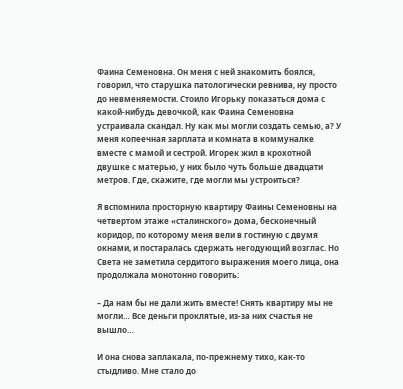Фаина Семеновна. Он меня с ней знакомить боялся, говорил, что старушка патологически ревнива, ну просто до невменяемости. Стоило Игорьку показаться дома с какой-нибудь девочкой, как Фаина Семеновна устраивала скандал. Ну как мы могли создать семью, а? У меня копеечная зарплата и комната в коммуналке вместе с мамой и сестрой. Игорек жил в крохотной двушке с матерью, у них было чуть больше двадцати метров. Где, скажите, где могли мы устроиться?

Я вспомнила просторную квартиру Фаины Семеновны на четвертом этаже «сталинского» дома, бесконечный коридор, по которому меня вели в гостиную с двумя окнами, и постаралась сдержать негодующий возглас. Но Света не заметила сердитого выражения моего лица, она продолжала монотонно говорить:

– Да нам бы не дали жить вместе! Снять квартиру мы не могли… Все деньги проклятые, из-за них счастья не вышло…

И она снова заплакала, по-прежнему тихо, как-то стыдливо. Мне стало до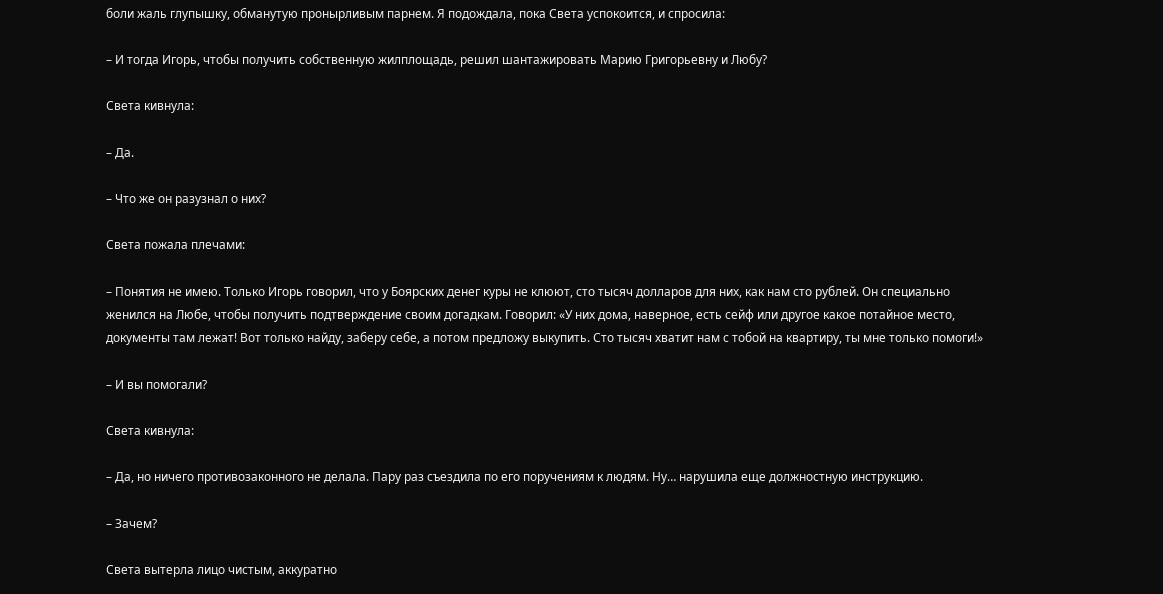боли жаль глупышку, обманутую пронырливым парнем. Я подождала, пока Света успокоится, и спросила:

– И тогда Игорь, чтобы получить собственную жилплощадь, решил шантажировать Марию Григорьевну и Любу?

Света кивнула:

– Да.

– Что же он разузнал о них?

Света пожала плечами:

– Понятия не имею. Только Игорь говорил, что у Боярских денег куры не клюют, сто тысяч долларов для них, как нам сто рублей. Он специально женился на Любе, чтобы получить подтверждение своим догадкам. Говорил: «У них дома, наверное, есть сейф или другое какое потайное место, документы там лежат! Вот только найду, заберу себе, а потом предложу выкупить. Сто тысяч хватит нам с тобой на квартиру, ты мне только помоги!»

– И вы помогали?

Света кивнула:

– Да, но ничего противозаконного не делала. Пару раз съездила по его поручениям к людям. Ну… нарушила еще должностную инструкцию.

– Зачем?

Света вытерла лицо чистым, аккуратно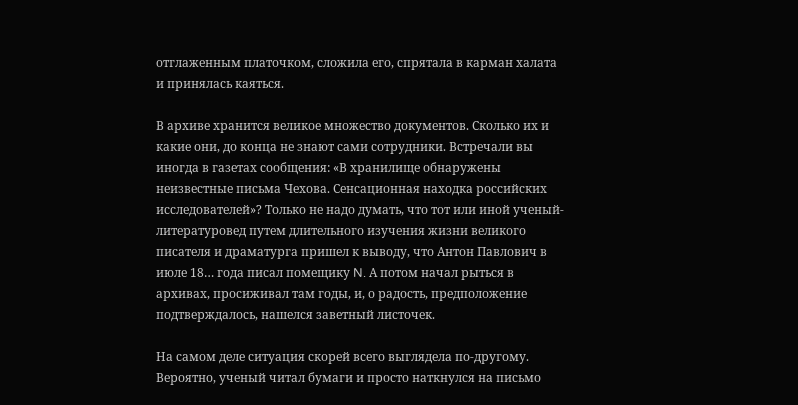отглаженным платочком, сложила его, спрятала в карман халата и принялась каяться.

В архиве хранится великое множество документов. Сколько их и какие они, до конца не знают сами сотрудники. Встречали вы иногда в газетах сообщения: «В хранилище обнаружены неизвестные письма Чехова. Сенсационная находка российских исследователей»? Только не надо думать, что тот или иной ученый-литературовед путем длительного изучения жизни великого писателя и драматурга пришел к выводу, что Антон Павлович в июле 18… года писал помещику N. А потом начал рыться в архивах, просиживал там годы, и, о радость, предположение подтверждалось, нашелся заветный листочек.

На самом деле ситуация скорей всего выглядела по-другому. Вероятно, ученый читал бумаги и просто наткнулся на письмо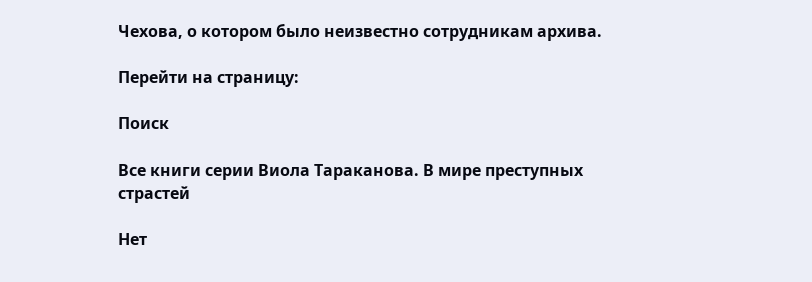Чехова, о котором было неизвестно сотрудникам архива.

Перейти на страницу:

Поиск

Все книги серии Виола Тараканова. В мире преступных страстей

Нет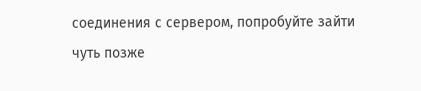соединения с сервером, попробуйте зайти чуть позже